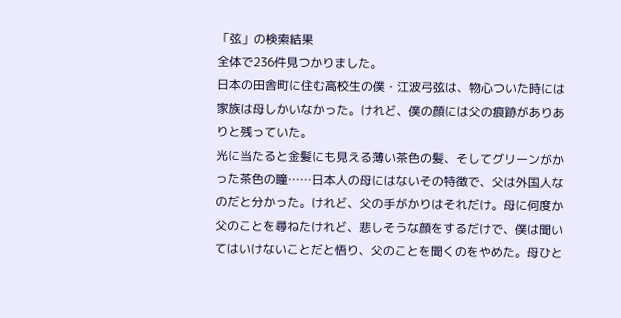「弦」の検索結果
全体で236件見つかりました。
日本の田舎町に住む高校生の僕・江波弓弦は、物心ついた時には家族は母しかいなかった。けれど、僕の顔には父の痕跡がありありと残っていた。
光に当たると金髪にも見える薄い茶色の髪、そしてグリーンがかった茶色の瞳……日本人の母にはないその特徴で、父は外国人なのだと分かった。けれど、父の手がかりはそれだけ。母に何度か父のことを尋ねたけれど、悲しそうな顔をするだけで、僕は聞いてはいけないことだと悟り、父のことを聞くのをやめた。母ひと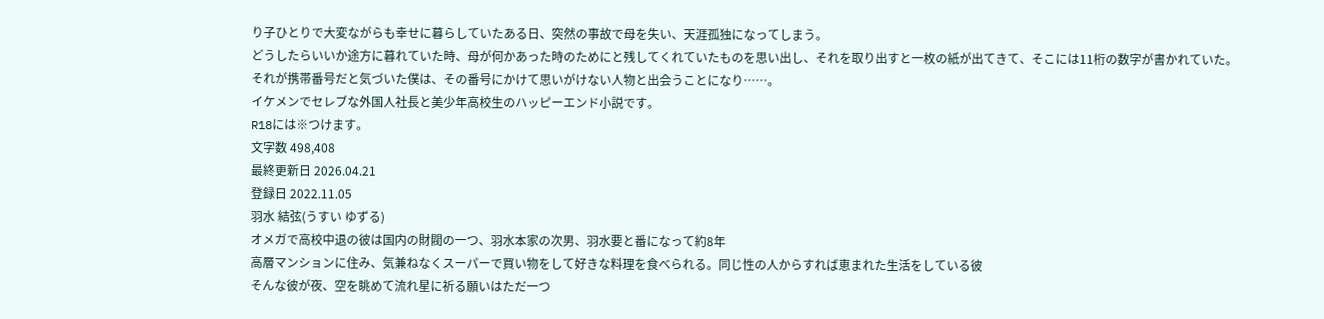り子ひとりで大変ながらも幸せに暮らしていたある日、突然の事故で母を失い、天涯孤独になってしまう。
どうしたらいいか途方に暮れていた時、母が何かあった時のためにと残してくれていたものを思い出し、それを取り出すと一枚の紙が出てきて、そこには11桁の数字が書かれていた。
それが携帯番号だと気づいた僕は、その番号にかけて思いがけない人物と出会うことになり……。
イケメンでセレブな外国人社長と美少年高校生のハッピーエンド小説です。
R18には※つけます。
文字数 498,408
最終更新日 2026.04.21
登録日 2022.11.05
羽水 結弦(うすい ゆずる)
オメガで高校中退の彼は国内の財閥の一つ、羽水本家の次男、羽水要と番になって約8年
高層マンションに住み、気兼ねなくスーパーで買い物をして好きな料理を食べられる。同じ性の人からすれば恵まれた生活をしている彼
そんな彼が夜、空を眺めて流れ星に祈る願いはただ一つ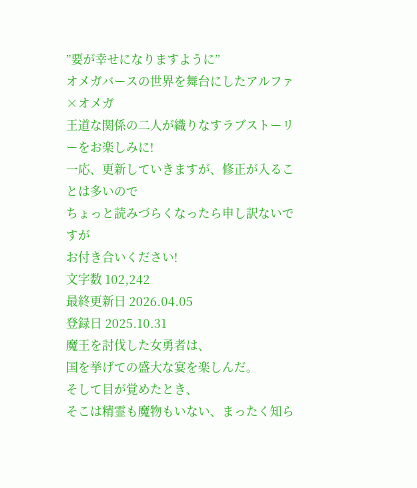”要が幸せになりますように”
オメガバースの世界を舞台にしたアルファ×オメガ
王道な関係の二人が織りなすラブストーリーをお楽しみに!
一応、更新していきますが、修正が入ることは多いので
ちょっと読みづらくなったら申し訳ないですが
お付き合いください!
文字数 102,242
最終更新日 2026.04.05
登録日 2025.10.31
魔王を討伐した女勇者は、
国を挙げての盛大な宴を楽しんだ。
そして目が覚めたとき、
そこは精霊も魔物もいない、まったく知ら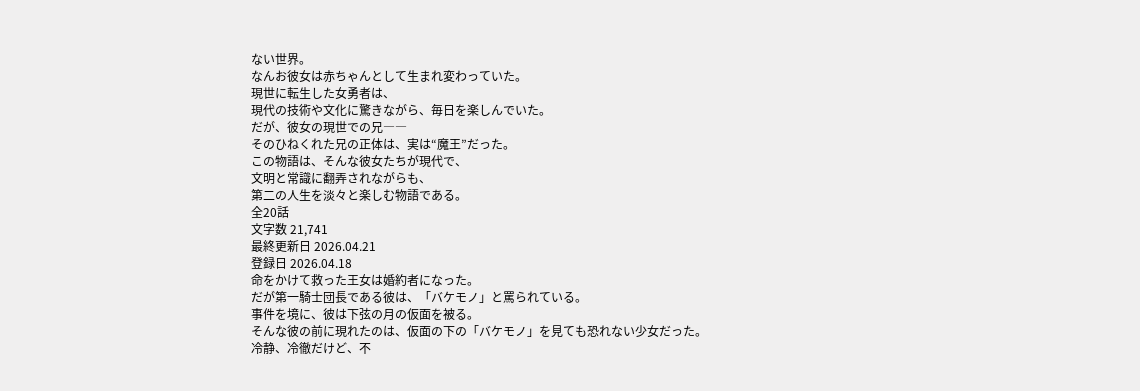ない世界。
なんお彼女は赤ちゃんとして生まれ変わっていた。
現世に転生した女勇者は、
現代の技術や文化に驚きながら、毎日を楽しんでいた。
だが、彼女の現世での兄――
そのひねくれた兄の正体は、実は“魔王”だった。
この物語は、そんな彼女たちが現代で、
文明と常識に翻弄されながらも、
第二の人生を淡々と楽しむ物語である。
全20話
文字数 21,741
最終更新日 2026.04.21
登録日 2026.04.18
命をかけて救った王女は婚約者になった。
だが第一騎士団長である彼は、「バケモノ」と罵られている。
事件を境に、彼は下弦の月の仮面を被る。
そんな彼の前に現れたのは、仮面の下の「バケモノ」を見ても恐れない少女だった。
冷静、冷徹だけど、不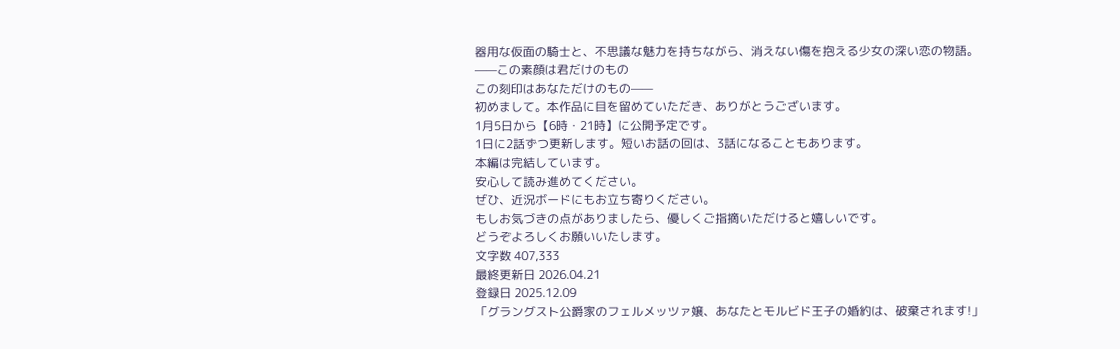器用な仮面の騎士と、不思議な魅力を持ちながら、消えない傷を抱える少女の深い恋の物語。
——この素顔は君だけのもの
この刻印はあなただけのもの——
初めまして。本作品に目を留めていただき、ありがとうございます。
1月5日から【6時・21時】に公開予定です。
1日に2話ずつ更新します。短いお話の回は、3話になることもあります。
本編は完結しています。
安心して読み進めてください。
ぜひ、近況ボードにもお立ち寄りください。
もしお気づきの点がありましたら、優しくご指摘いただけると嬉しいです。
どうぞよろしくお願いいたします。
文字数 407,333
最終更新日 2026.04.21
登録日 2025.12.09
「グラングスト公爵家のフェルメッツァ嬢、あなたとモルビド王子の婚約は、破棄されます!」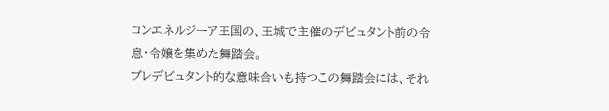コンエネルジーア王国の、王城で主催のデビュタント前の令息・令嬢を集めた舞踏会。
プレデビュタント的な意味合いも持つこの舞踏会には、それ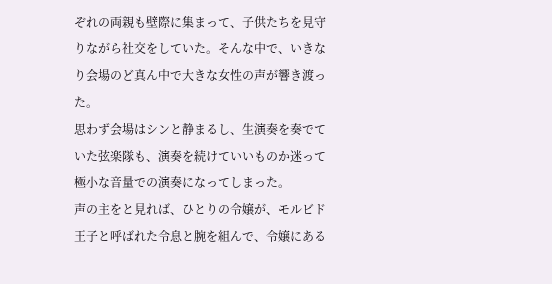ぞれの両親も壁際に集まって、子供たちを見守りながら社交をしていた。そんな中で、いきなり会場のど真ん中で大きな女性の声が響き渡った。
思わず会場はシンと静まるし、生演奏を奏でていた弦楽隊も、演奏を続けていいものか迷って極小な音量での演奏になってしまった。
声の主をと見れば、ひとりの令嬢が、モルビド王子と呼ばれた令息と腕を組んで、令嬢にある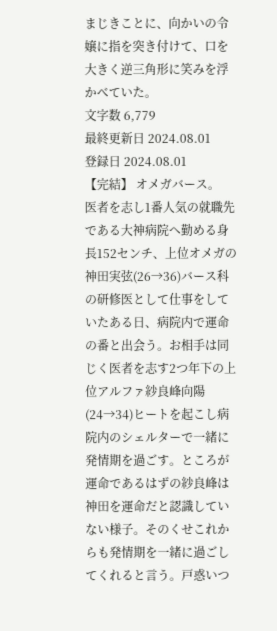まじきことに、向かいの令嬢に指を突き付けて、口を大きく逆三角形に笑みを浮かべていた。
文字数 6,779
最終更新日 2024.08.01
登録日 2024.08.01
【完結】 オメガバース。
医者を志し1番人気の就職先である大神病院へ勤める身長152センチ、上位オメガの神田実弦(26→36)バース科の研修医として仕事をしていたある日、病院内で運命の番と出会う。お相手は同じく医者を志す2つ年下の上位アルファ紗良峰向陽(24→34)ヒートを起こし病院内のシェルターで一緒に発情期を過ごす。ところが運命であるはずの紗良峰は神田を運命だと認識していない様子。そのくせこれからも発情期を一緒に過ごしてくれると言う。戸惑いつ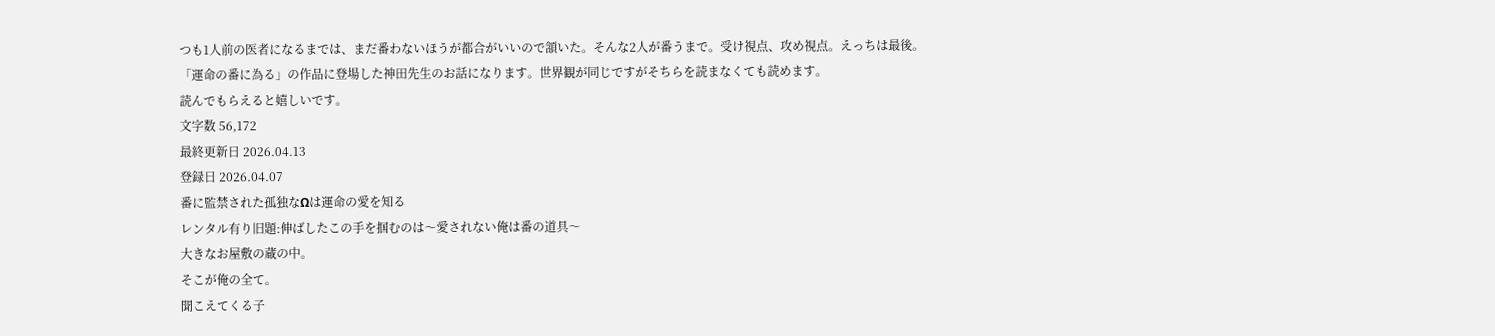つも1人前の医者になるまでは、まだ番わないほうが都合がいいので頷いた。そんな2人が番うまで。受け視点、攻め視点。えっちは最後。
「運命の番に為る」の作品に登場した神田先生のお話になります。世界観が同じですがそちらを読まなくても読めます。
読んでもらえると嬉しいです。
文字数 56,172
最終更新日 2026.04.13
登録日 2026.04.07
番に監禁された孤独なΩは運命の愛を知る
レンタル有り旧題:伸ばしたこの手を掴むのは〜愛されない俺は番の道具〜
大きなお屋敷の蔵の中。
そこが俺の全て。
聞こえてくる子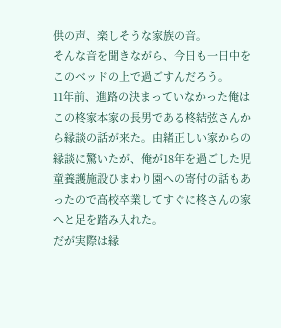供の声、楽しそうな家族の音。
そんな音を聞きながら、今日も一日中をこのベッドの上で過ごすんだろう。
11年前、進路の決まっていなかった俺はこの柊家本家の長男である柊結弦さんから縁談の話が来た。由緒正しい家からの縁談に驚いたが、俺が18年を過ごした児童養護施設ひまわり園への寄付の話もあったので高校卒業してすぐに柊さんの家へと足を踏み入れた。
だが実際は縁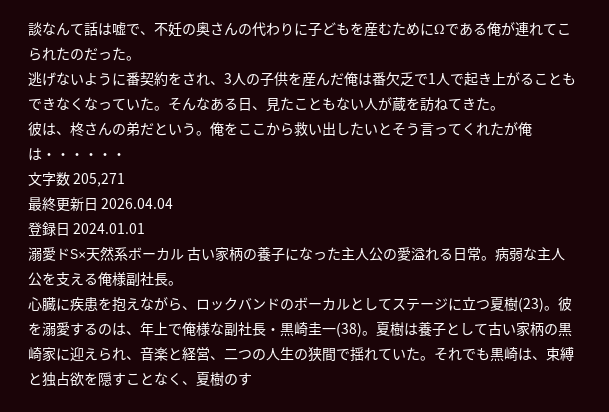談なんて話は嘘で、不妊の奥さんの代わりに子どもを産むためにΩである俺が連れてこられたのだった。
逃げないように番契約をされ、3人の子供を産んだ俺は番欠乏で1人で起き上がることもできなくなっていた。そんなある日、見たこともない人が蔵を訪ねてきた。
彼は、柊さんの弟だという。俺をここから救い出したいとそう言ってくれたが俺は・・・・・・
文字数 205,271
最終更新日 2026.04.04
登録日 2024.01.01
溺愛ドS×天然系ボーカル 古い家柄の養子になった主人公の愛溢れる日常。病弱な主人公を支える俺様副社長。
心臓に疾患を抱えながら、ロックバンドのボーカルとしてステージに立つ夏樹(23)。彼を溺愛するのは、年上で俺様な副社長・黒崎圭一(38)。夏樹は養子として古い家柄の黒崎家に迎えられ、音楽と経営、二つの人生の狭間で揺れていた。それでも黒崎は、束縛と独占欲を隠すことなく、夏樹のす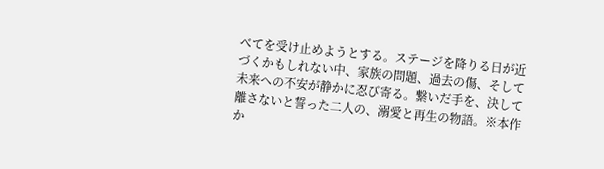べてを受け止めようとする。ステージを降りる日が近づくかもしれない中、家族の問題、過去の傷、そして未来への不安が静かに忍び寄る。繋いだ手を、決して離さないと誓った二人の、溺愛と再生の物語。※本作か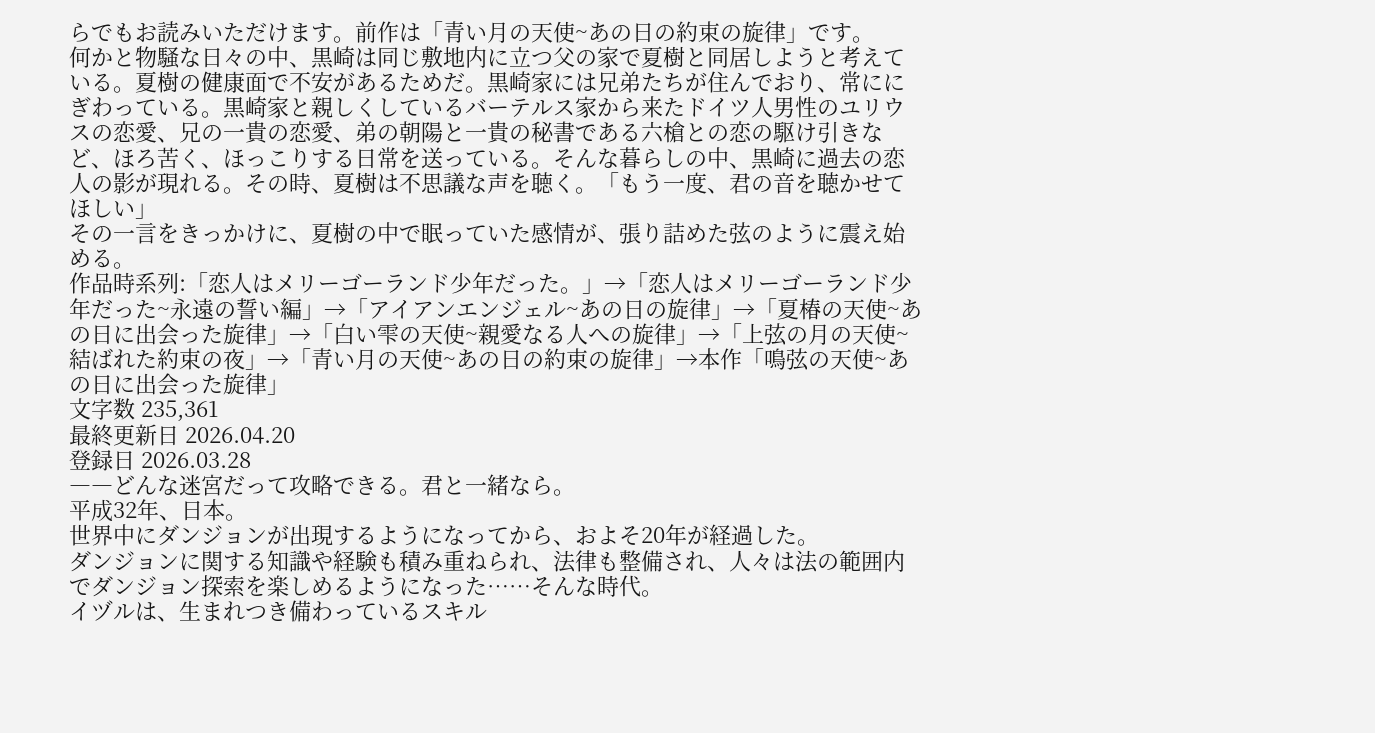らでもお読みいただけます。前作は「青い月の天使~あの日の約束の旋律」です。
何かと物騒な日々の中、黒崎は同じ敷地内に立つ父の家で夏樹と同居しようと考えている。夏樹の健康面で不安があるためだ。黒崎家には兄弟たちが住んでおり、常ににぎわっている。黒崎家と親しくしているバーテルス家から来たドイツ人男性のユリウスの恋愛、兄の一貴の恋愛、弟の朝陽と一貴の秘書である六槍との恋の駆け引きなど、ほろ苦く、ほっこりする日常を送っている。そんな暮らしの中、黒崎に過去の恋人の影が現れる。その時、夏樹は不思議な声を聴く。「もう一度、君の音を聴かせてほしい」
その一言をきっかけに、夏樹の中で眠っていた感情が、張り詰めた弦のように震え始める。
作品時系列:「恋人はメリーゴーランド少年だった。」→「恋人はメリーゴーランド少年だった~永遠の誓い編」→「アイアンエンジェル~あの日の旋律」→「夏椿の天使~あの日に出会った旋律」→「白い雫の天使~親愛なる人への旋律」→「上弦の月の天使~結ばれた約束の夜」→「青い月の天使~あの日の約束の旋律」→本作「鳴弦の天使~あの日に出会った旋律」
文字数 235,361
最終更新日 2026.04.20
登録日 2026.03.28
――どんな迷宮だって攻略できる。君と一緒なら。
平成32年、日本。
世界中にダンジョンが出現するようになってから、およそ20年が経過した。
ダンジョンに関する知識や経験も積み重ねられ、法律も整備され、人々は法の範囲内でダンジョン探索を楽しめるようになった……そんな時代。
イヅルは、生まれつき備わっているスキル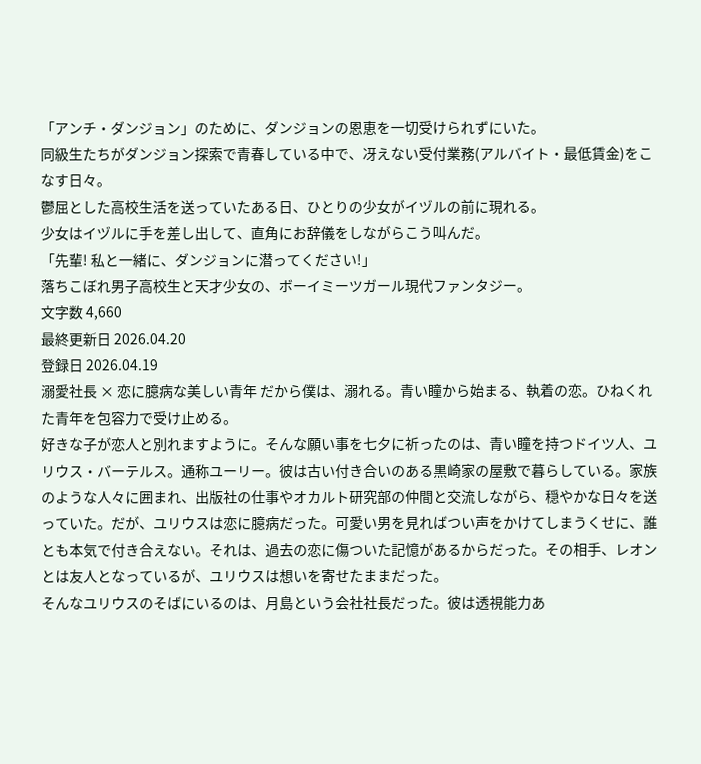「アンチ・ダンジョン」のために、ダンジョンの恩恵を一切受けられずにいた。
同級生たちがダンジョン探索で青春している中で、冴えない受付業務(アルバイト・最低賃金)をこなす日々。
鬱屈とした高校生活を送っていたある日、ひとりの少女がイヅルの前に現れる。
少女はイヅルに手を差し出して、直角にお辞儀をしながらこう叫んだ。
「先輩! 私と一緒に、ダンジョンに潜ってください!」
落ちこぼれ男子高校生と天才少女の、ボーイミーツガール現代ファンタジー。
文字数 4,660
最終更新日 2026.04.20
登録日 2026.04.19
溺愛社長 × 恋に臆病な美しい青年 だから僕は、溺れる。青い瞳から始まる、執着の恋。ひねくれた青年を包容力で受け止める。
好きな子が恋人と別れますように。そんな願い事を七夕に祈ったのは、青い瞳を持つドイツ人、ユリウス・バーテルス。通称ユーリー。彼は古い付き合いのある黒崎家の屋敷で暮らしている。家族のような人々に囲まれ、出版社の仕事やオカルト研究部の仲間と交流しながら、穏やかな日々を送っていた。だが、ユリウスは恋に臆病だった。可愛い男を見ればつい声をかけてしまうくせに、誰とも本気で付き合えない。それは、過去の恋に傷ついた記憶があるからだった。その相手、レオンとは友人となっているが、ユリウスは想いを寄せたままだった。
そんなユリウスのそばにいるのは、月島という会社社長だった。彼は透視能力あ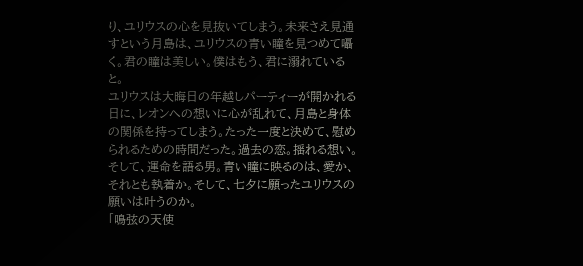り、ユリウスの心を見抜いてしまう。未来さえ見通すという月島は、ユリウスの青い瞳を見つめて囁く。君の瞳は美しい。僕はもう、君に溺れていると。
ユリウスは大晦日の年越しパーティーが開かれる日に、レオンへの想いに心が乱れて、月島と身体の関係を持ってしまう。たった一度と決めて、慰められるための時間だった。過去の恋。揺れる想い。そして、運命を語る男。青い瞳に映るのは、愛か、それとも執着か。そして、七夕に願ったユリウスの願いは叶うのか。
「鳴弦の天使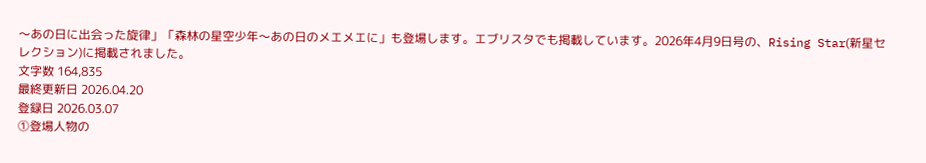〜あの日に出会った旋律」「森林の星空少年〜あの日のメエメエに」も登場します。エブリスタでも掲載しています。2026年4月9日号の、Rising Star(新星セレクション)に掲載されました。
文字数 164,835
最終更新日 2026.04.20
登録日 2026.03.07
⓵登場人物の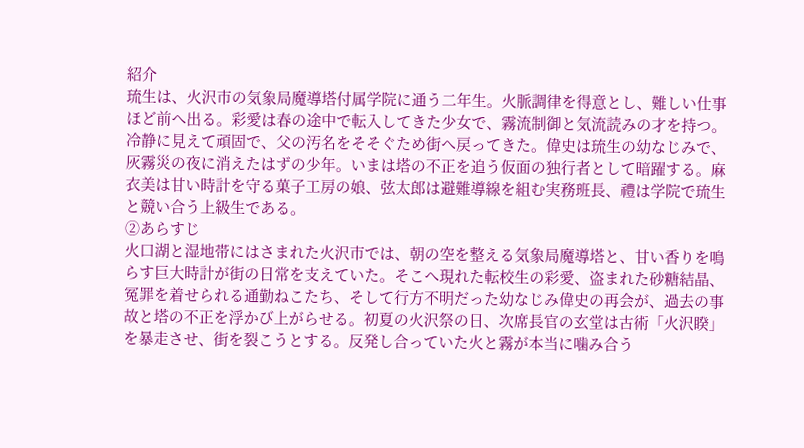紹介
琉生は、火沢市の気象局魔導塔付属学院に通う二年生。火脈調律を得意とし、難しい仕事ほど前へ出る。彩愛は春の途中で転入してきた少女で、霧流制御と気流読みの才を持つ。冷静に見えて頑固で、父の汚名をそそぐため街へ戻ってきた。偉史は琉生の幼なじみで、灰霧災の夜に消えたはずの少年。いまは塔の不正を追う仮面の独行者として暗躍する。麻衣美は甘い時計を守る菓子工房の娘、弦太郎は避難導線を組む実務班長、禮は学院で琉生と競い合う上級生である。
②あらすじ
火口湖と湿地帯にはさまれた火沢市では、朝の空を整える気象局魔導塔と、甘い香りを鳴らす巨大時計が街の日常を支えていた。そこへ現れた転校生の彩愛、盗まれた砂糖結晶、冤罪を着せられる通勤ねこたち、そして行方不明だった幼なじみ偉史の再会が、過去の事故と塔の不正を浮かび上がらせる。初夏の火沢祭の日、次席長官の玄堂は古術「火沢睽」を暴走させ、街を裂こうとする。反発し合っていた火と霧が本当に噛み合う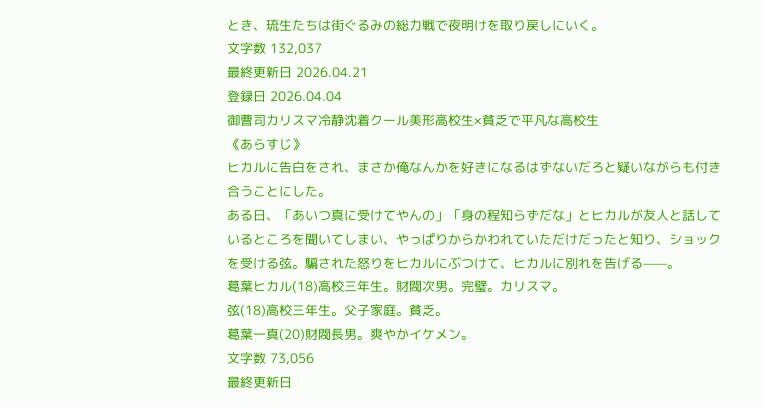とき、琉生たちは街ぐるみの総力戦で夜明けを取り戻しにいく。
文字数 132,037
最終更新日 2026.04.21
登録日 2026.04.04
御曹司カリスマ冷静沈着クール美形高校生×貧乏で平凡な高校生
《あらすじ》
ヒカルに告白をされ、まさか俺なんかを好きになるはずないだろと疑いながらも付き合うことにした。
ある日、「あいつ真に受けてやんの」「身の程知らずだな」とヒカルが友人と話しているところを聞いてしまい、やっぱりからかわれていただけだったと知り、ショックを受ける弦。騙された怒りをヒカルにぶつけて、ヒカルに別れを告げる——。
葛葉ヒカル(18)高校三年生。財閥次男。完璧。カリスマ。
弦(18)高校三年生。父子家庭。貧乏。
葛葉一真(20)財閥長男。爽やかイケメン。
文字数 73,056
最終更新日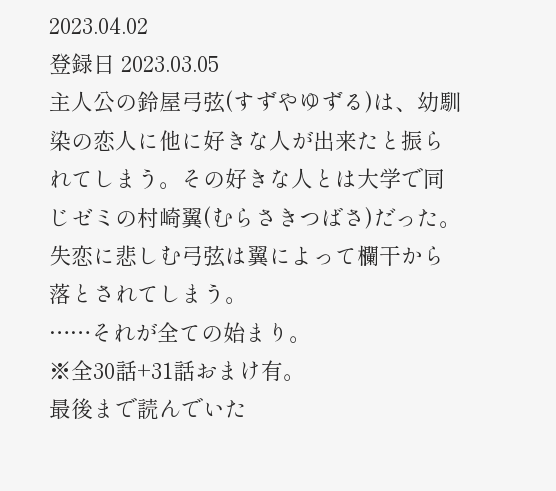2023.04.02
登録日 2023.03.05
主人公の鈴屋弓弦(すずやゆずる)は、幼馴染の恋人に他に好きな人が出来たと振られてしまう。その好きな人とは大学で同じゼミの村崎翼(むらさきつばさ)だった。
失恋に悲しむ弓弦は翼によって欄干から落とされてしまう。
……それが全ての始まり。
※全30話+31話おまけ有。
最後まで読んでいた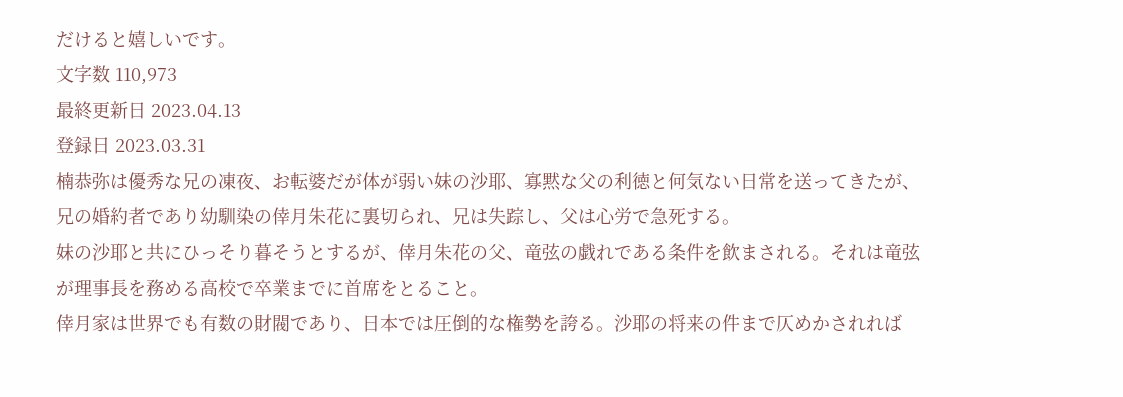だけると嬉しいです。
文字数 110,973
最終更新日 2023.04.13
登録日 2023.03.31
楠恭弥は優秀な兄の凍夜、お転婆だが体が弱い妹の沙耶、寡黙な父の利徳と何気ない日常を送ってきたが、兄の婚約者であり幼馴染の倖月朱花に裏切られ、兄は失踪し、父は心労で急死する。
妹の沙耶と共にひっそり暮そうとするが、倖月朱花の父、竜弦の戯れである条件を飲まされる。それは竜弦が理事長を務める高校で卒業までに首席をとること。
倖月家は世界でも有数の財閥であり、日本では圧倒的な権勢を誇る。沙耶の将来の件まで仄めかされれば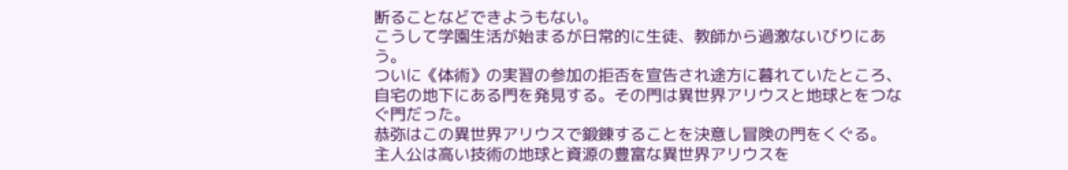断ることなどできようもない。
こうして学園生活が始まるが日常的に生徒、教師から過激ないびりにあう。
ついに《体術》の実習の参加の拒否を宣告され途方に暮れていたところ、自宅の地下にある門を発見する。その門は異世界アリウスと地球とをつなぐ門だった。
恭弥はこの異世界アリウスで鍛錬することを決意し冒険の門をくぐる。
主人公は高い技術の地球と資源の豊富な異世界アリウスを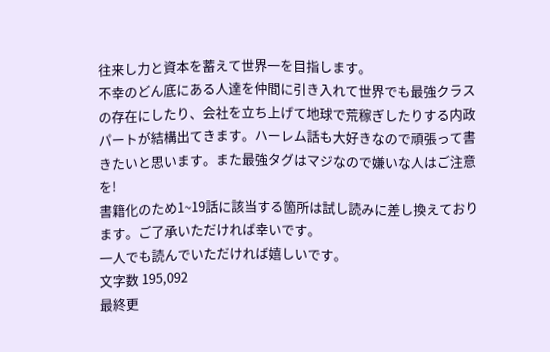往来し力と資本を蓄えて世界一を目指します。
不幸のどん底にある人達を仲間に引き入れて世界でも最強クラスの存在にしたり、会社を立ち上げて地球で荒稼ぎしたりする内政パートが結構出てきます。ハーレム話も大好きなので頑張って書きたいと思います。また最強タグはマジなので嫌いな人はご注意を!
書籍化のため1~19話に該当する箇所は試し読みに差し換えております。ご了承いただければ幸いです。
一人でも読んでいただければ嬉しいです。
文字数 195,092
最終更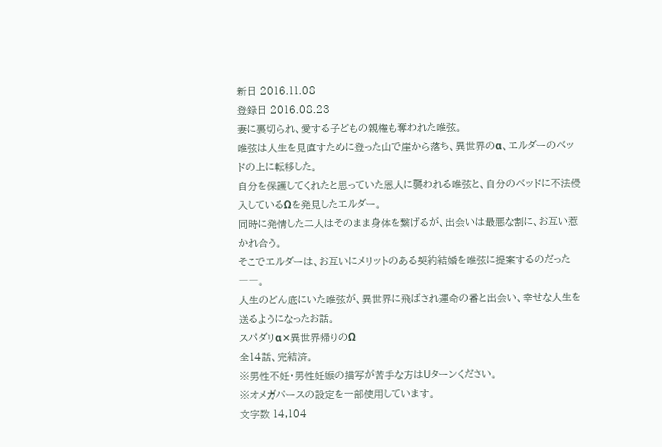新日 2016.11.08
登録日 2016.08.23
妻に裏切られ、愛する子どもの親権も奪われた唯弦。
唯弦は人生を見直すために登った山で崖から落ち、異世界のα、エルダーのベッドの上に転移した。
自分を保護してくれたと思っていた恩人に襲われる唯弦と、自分のベッドに不法侵入しているΩを発見したエルダー。
同時に発情した二人はそのまま身体を繋げるが、出会いは最悪な割に、お互い惹かれ合う。
そこでエルダーは、お互いにメリットのある契約結婚を唯弦に提案するのだった――。
人生のどん底にいた唯弦が、異世界に飛ばされ運命の番と出会い、幸せな人生を送るようになったお話。
スパダリα✕異世界帰りのΩ
全14話、完結済。
※男性不妊・男性妊娠の描写が苦手な方はUターンください。
※オメガバースの設定を一部使用しています。
文字数 14,104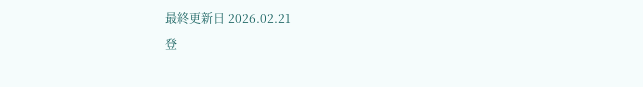最終更新日 2026.02.21
登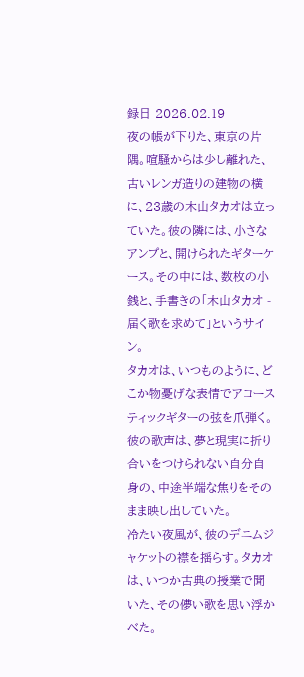録日 2026.02.19
夜の帳が下りた、東京の片隅。喧騒からは少し離れた、古いレンガ造りの建物の横に、23歳の木山タカオは立っていた。彼の隣には、小さなアンプと、開けられたギターケース。その中には、数枚の小銭と、手書きの「木山タカオ - 届く歌を求めて」というサイン。
タカオは、いつものように、どこか物憂げな表情でアコースティックギターの弦を爪弾く。彼の歌声は、夢と現実に折り合いをつけられない自分自身の、中途半端な焦りをそのまま映し出していた。
冷たい夜風が、彼のデニムジャケットの襟を揺らす。タカオは、いつか古典の授業で聞いた、その儚い歌を思い浮かべた。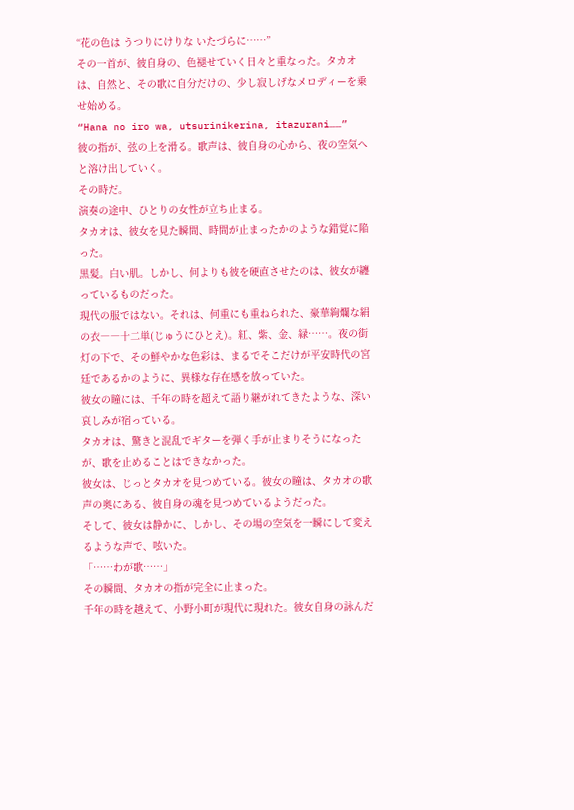“花の色は うつりにけりな いたづらに……”
その一首が、彼自身の、色褪せていく日々と重なった。タカオは、自然と、その歌に自分だけの、少し寂しげなメロディーを乗せ始める。
“Hana no iro wa, utsurinikerina, itazurani……”
彼の指が、弦の上を滑る。歌声は、彼自身の心から、夜の空気へと溶け出していく。
その時だ。
演奏の途中、ひとりの女性が立ち止まる。
タカオは、彼女を見た瞬間、時間が止まったかのような錯覚に陥った。
黒髪。白い肌。しかし、何よりも彼を硬直させたのは、彼女が纏っているものだった。
現代の服ではない。それは、何重にも重ねられた、豪華絢爛な絹の衣――十二単(じゅうにひとえ)。紅、紫、金、緑……。夜の街灯の下で、その鮮やかな色彩は、まるでそこだけが平安時代の宮廷であるかのように、異様な存在感を放っていた。
彼女の瞳には、千年の時を超えて語り継がれてきたような、深い哀しみが宿っている。
タカオは、驚きと混乱でギターを弾く手が止まりそうになったが、歌を止めることはできなかった。
彼女は、じっとタカオを見つめている。彼女の瞳は、タカオの歌声の奥にある、彼自身の魂を見つめているようだった。
そして、彼女は静かに、しかし、その場の空気を一瞬にして変えるような声で、呟いた。
「……わが歌……」
その瞬間、タカオの指が完全に止まった。
千年の時を越えて、小野小町が現代に現れた。彼女自身の詠んだ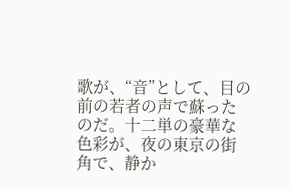歌が、“音”として、目の前の若者の声で蘇ったのだ。十二単の豪華な色彩が、夜の東京の街角で、静か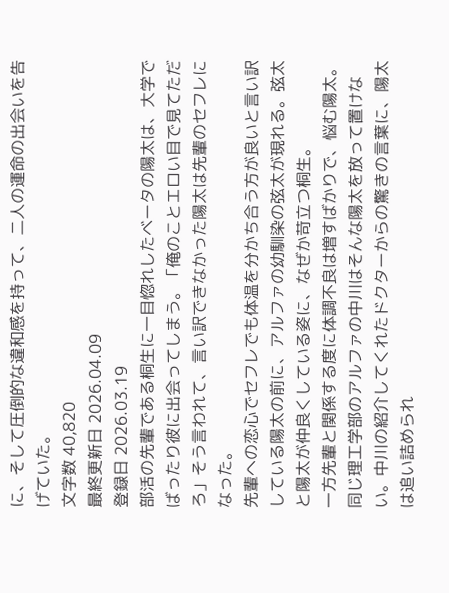に、そして圧倒的な違和感を持って、二人の運命の出会いを告げていた。
文字数 40,820
最終更新日 2026.04.09
登録日 2026.03.19
部活の先輩である桐生に一目惚れしたベータの陽太は、大学でばったり彼に出会ってしまう。「俺のことエロい目で見てただろ」そう言われて、言い訳できなかった陽太は先輩のセフレになった。
先輩への恋心でセフレでも体温を分かち合う方が良いと言い訳している陽太の前に、アルファの幼馴染の弦太が現れる。弦太と陽太が仲良くしている姿に、なぜか苛立つ桐生。
一方先輩と関係する度に体調不良は増すばかりで、悩む陽太。同じ理工学部のアルファの中川はそんな陽太を放って置けない。中川の紹介してくれたドクターからの驚きの言葉に、陽太は追い詰められ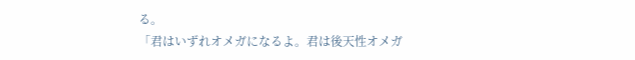る。
「君はいずれオメガになるよ。君は後天性オメガ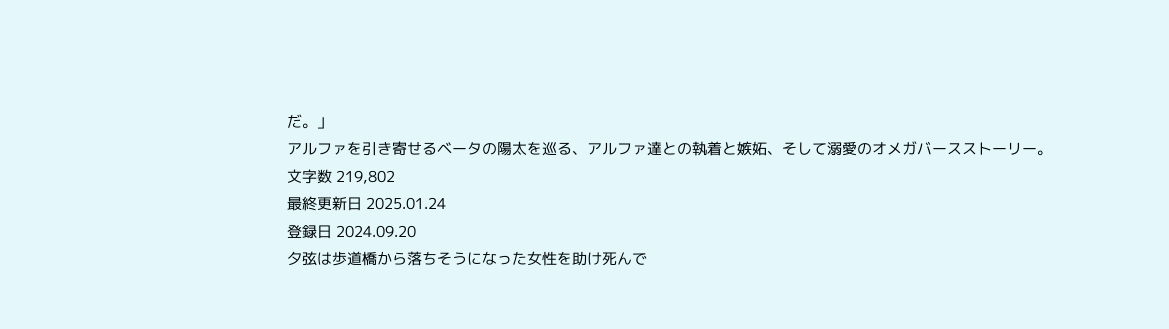だ。」
アルファを引き寄せるベータの陽太を巡る、アルファ達との執着と嫉妬、そして溺愛のオメガバースストーリー。
文字数 219,802
最終更新日 2025.01.24
登録日 2024.09.20
夕弦は歩道橋から落ちそうになった女性を助け死んで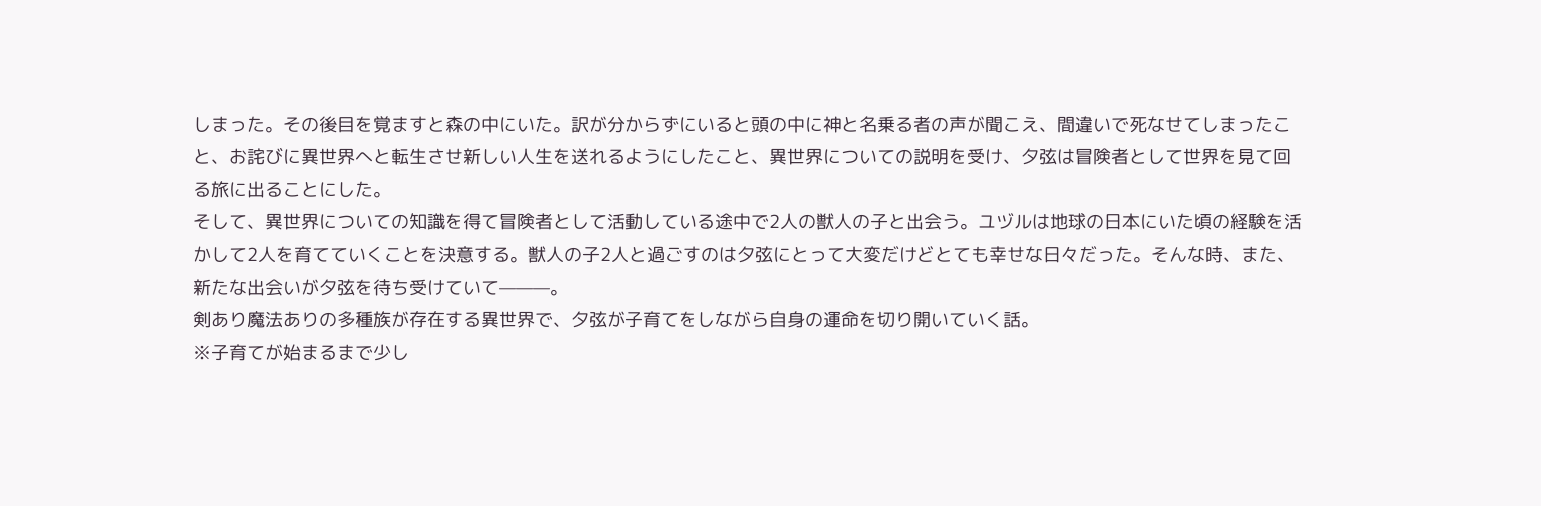しまった。その後目を覚ますと森の中にいた。訳が分からずにいると頭の中に神と名乗る者の声が聞こえ、間違いで死なせてしまったこと、お詫びに異世界へと転生させ新しい人生を送れるようにしたこと、異世界についての説明を受け、夕弦は冒険者として世界を見て回る旅に出ることにした。
そして、異世界についての知識を得て冒険者として活動している途中で2人の獣人の子と出会う。ユヅルは地球の日本にいた頃の経験を活かして2人を育てていくことを決意する。獣人の子2人と過ごすのは夕弦にとって大変だけどとても幸せな日々だった。そんな時、また、新たな出会いが夕弦を待ち受けていて———。
剣あり魔法ありの多種族が存在する異世界で、夕弦が子育てをしながら自身の運命を切り開いていく話。
※子育てが始まるまで少し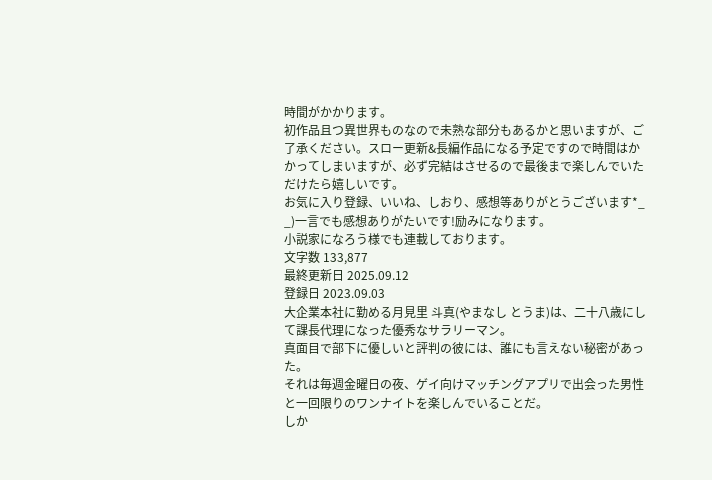時間がかかります。
初作品且つ異世界ものなので未熟な部分もあるかと思いますが、ご了承ください。スロー更新&長編作品になる予定ですので時間はかかってしまいますが、必ず完結はさせるので最後まで楽しんでいただけたら嬉しいです。
お気に入り登録、いいね、しおり、感想等ありがとうございます*_ _)一言でも感想ありがたいです!励みになります。
小説家になろう様でも連載しております。
文字数 133,877
最終更新日 2025.09.12
登録日 2023.09.03
大企業本社に勤める月見里 斗真(やまなし とうま)は、二十八歳にして課長代理になった優秀なサラリーマン。
真面目で部下に優しいと評判の彼には、誰にも言えない秘密があった。
それは毎週金曜日の夜、ゲイ向けマッチングアプリで出会った男性と一回限りのワンナイトを楽しんでいることだ。
しか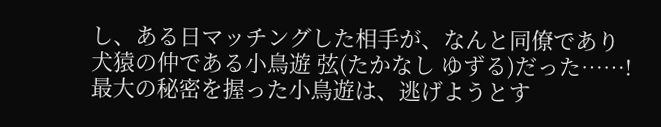し、ある日マッチングした相手が、なんと同僚であり犬猿の仲である小鳥遊 弦(たかなし ゆずる)だった……!
最大の秘密を握った小鳥遊は、逃げようとす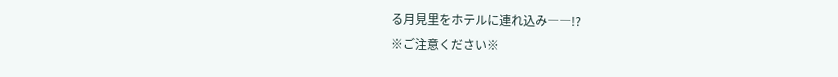る月見里をホテルに連れ込み――!?
※ご注意ください※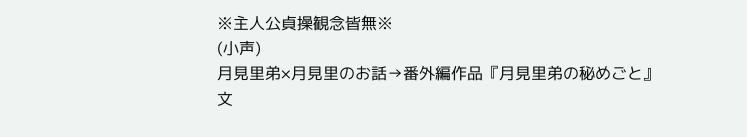※主人公貞操観念皆無※
(小声)
月見里弟×月見里のお話→番外編作品『月見里弟の秘めごと』
文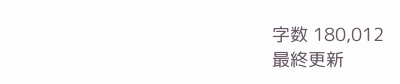字数 180,012
最終更新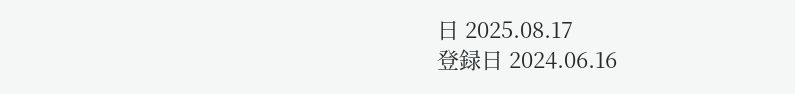日 2025.08.17
登録日 2024.06.16